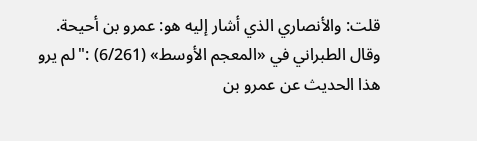قلت: والأنصاري الذي أشار إليه هو: عمرو بن أحيحة.
وقال الطبراني في «المعجم الأوسط» (6/261) :"لم يرو هذا الحديث عن عمرو بن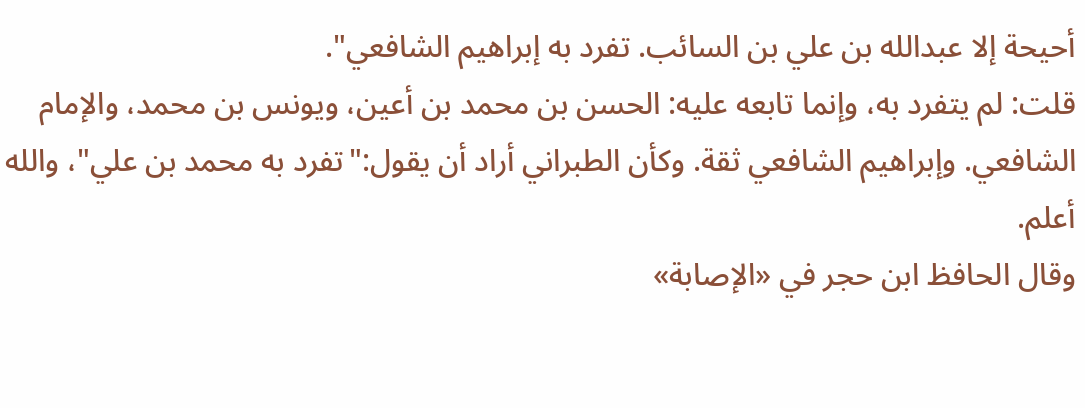أحيحة إلا عبدالله بن علي بن السائب. تفرد به إبراهيم الشافعي".
قلت: لم يتفرد به، وإنما تابعه عليه: الحسن بن محمد بن أعين، ويونس بن محمد، والإمام الشافعي. وإبراهيم الشافعي ثقة. وكأن الطبراني أراد أن يقول:"تفرد به محمد بن علي"، والله أعلم.
وقال الحافظ ابن حجر في «الإصابة»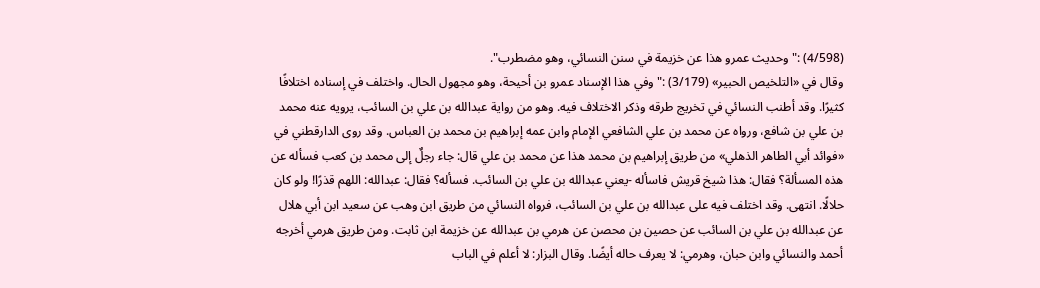(4/598) :"وحديث عمرو هذا عن خزيمة في سنن النسائي، وهو مضطرب".
وقال في «التلخيص الحبير» (3/179) :"وفي هذا الإسناد عمرو بن أحيحة، وهو مجهول الحال. واختلف في إسناده اختلافًا كثيرًا. وقد أطنب النسائي في تخريج طرقه وذكر الاختلاف فيه. وهو من رواية عبدالله بن علي بن السائب، يرويه عنه محمد بن علي بن شافع، ورواه عن محمد بن علي الشافعي الإمام وابن عمه إبراهيم بن محمد بن العباس. وقد روى الدارقطني في «فوائد أبي الطاهر الذهلي» من طريق إبراهيم بن محمد هذا عن محمد بن علي قال: جاء رجلٌ إلى محمد بن كعب فسأله عن هذه المسألة؟ فقال: هذا شيخ قريش فاسأله -يعني عبدالله بن علي بن السائب. فسأله؟ فقال: عبدالله: اللهم قذرًا! ولو كان حلالًا. انتهى. وقد اختلف فيه على عبدالله بن علي بن السائب، فرواه النسائي من طريق ابن وهب عن سعيد ابن أبي هلال عن عبدالله بن علي بن السائب عن حصين بن محصن عن هرمي بن عبدالله عن خزيمة ابن ثابت. ومن طريق هرمي أخرجه أحمد والنسائي وابن حبان، وهرمي: لا يعرف حاله أيضًا. وقال البزار: لا أعلم في الباب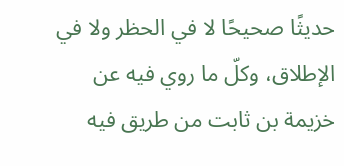حديثًا صحيحًا لا في الحظر ولا في الإطلاق، وكلّ ما روي فيه عن خزيمة بن ثابت من طريق فيه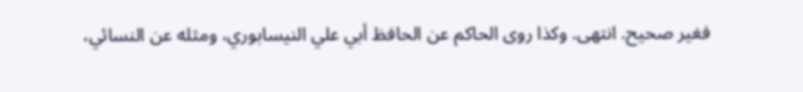فغير صحيح. انتهى. وكذا روى الحاكم عن الحافظ أبي علي النيسابوري، ومثله عن النسائي،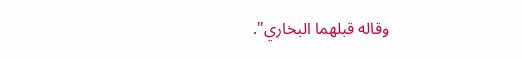وقاله قبلهما البخاري".